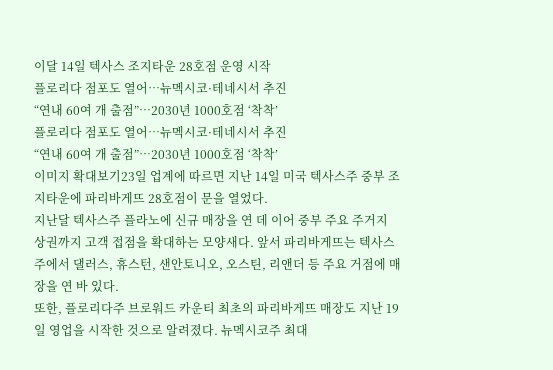이달 14일 텍사스 조지타운 28호점 운영 시작
플로리다 점포도 열어…뉴멕시코·테네시서 추진
“연내 60여 개 출점”…2030년 1000호점 ‘착착’
플로리다 점포도 열어…뉴멕시코·테네시서 추진
“연내 60여 개 출점”…2030년 1000호점 ‘착착’
이미지 확대보기23일 업계에 따르면 지난 14일 미국 텍사스주 중부 조지타운에 파리바게뜨 28호점이 문을 열었다.
지난달 텍사스주 플라노에 신규 매장을 연 데 이어 중부 주요 주거지 상권까지 고객 접점을 확대하는 모양새다. 앞서 파리바게뜨는 텍사스주에서 댈러스, 휴스턴, 샌안토니오, 오스틴, 리앤더 등 주요 거점에 매장을 연 바 있다.
또한, 플로리다주 브로워드 카운티 최초의 파리바게뜨 매장도 지난 19일 영업을 시작한 것으로 알려졌다. 뉴멕시코주 최대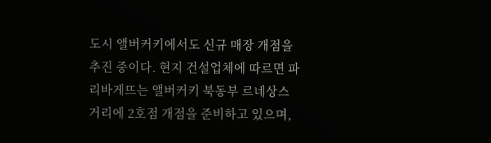도시 앨버커키에서도 신규 매장 개점을 추진 중이다. 현지 건설업체에 따르면 파리바게뜨는 앨버커키 북동부 르네상스 거리에 2호점 개점을 준비하고 있으며,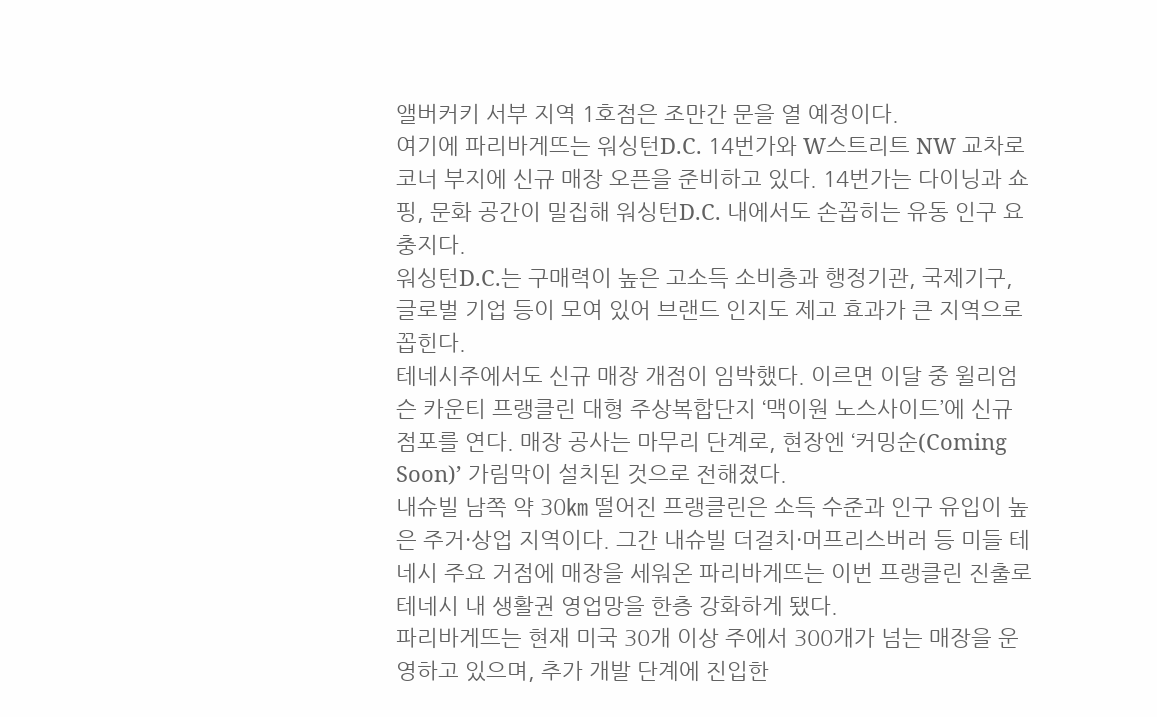앨버커키 서부 지역 1호점은 조만간 문을 열 예정이다.
여기에 파리바게뜨는 워싱턴D.C. 14번가와 W스트리트 NW 교차로 코너 부지에 신규 매장 오픈을 준비하고 있다. 14번가는 다이닝과 쇼핑, 문화 공간이 밀집해 워싱턴D.C. 내에서도 손꼽히는 유동 인구 요충지다.
워싱턴D.C.는 구매력이 높은 고소득 소비층과 행정기관, 국제기구, 글로벌 기업 등이 모여 있어 브랜드 인지도 제고 효과가 큰 지역으로 꼽힌다.
테네시주에서도 신규 매장 개점이 임박했다. 이르면 이달 중 윌리엄슨 카운티 프랭클린 대형 주상복합단지 ‘맥이원 노스사이드’에 신규 점포를 연다. 매장 공사는 마무리 단계로, 현장엔 ‘커밍순(Coming Soon)’ 가림막이 설치된 것으로 전해졌다.
내슈빌 남쪽 약 30㎞ 떨어진 프랭클린은 소득 수준과 인구 유입이 높은 주거·상업 지역이다. 그간 내슈빌 더걸치·머프리스버러 등 미들 테네시 주요 거점에 매장을 세워온 파리바게뜨는 이번 프랭클린 진출로 테네시 내 생활권 영업망을 한층 강화하게 됐다.
파리바게뜨는 현재 미국 30개 이상 주에서 300개가 넘는 매장을 운영하고 있으며, 추가 개발 단계에 진입한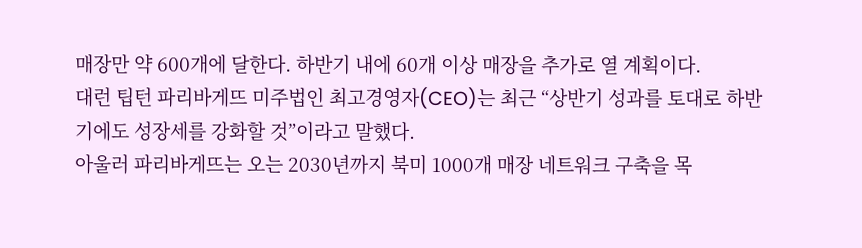매장만 약 600개에 달한다. 하반기 내에 60개 이상 매장을 추가로 열 계획이다.
대런 팁턴 파리바게뜨 미주법인 최고경영자(CEO)는 최근 “상반기 성과를 토대로 하반기에도 성장세를 강화할 것”이라고 말했다.
아울러 파리바게뜨는 오는 2030년까지 북미 1000개 매장 네트워크 구축을 목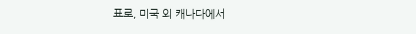표로, 미국 외 캐나다에서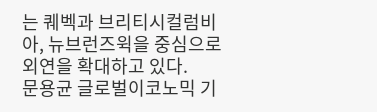는 퀘벡과 브리티시컬럼비아, 뉴브런즈윅을 중심으로 외연을 확대하고 있다.
문용균 글로벌이코노믹 기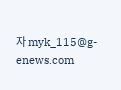자 myk_115@g-enews.com